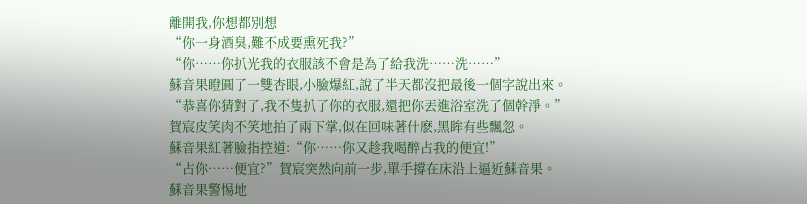離開我,你想都別想
“你一身酒臭,難不成要熏死我?”
“你……你扒光我的衣服該不會是為了給我洗……洗……”
蘇音果瞪圓了一雙杏眼,小臉爆紅,說了半天都沒把最後一個字說出來。
“恭喜你猜對了,我不隻扒了你的衣服,還把你丟進浴室洗了個幹淨。”
賀宸皮笑肉不笑地拍了兩下掌,似在回味著什麽,黑眸有些飄忽。
蘇音果紅著臉指控道:“你……你又趁我喝醉占我的便宜!”
“占你……便宜?”賀宸突然向前一步,單手撐在床沿上逼近蘇音果。
蘇音果警惕地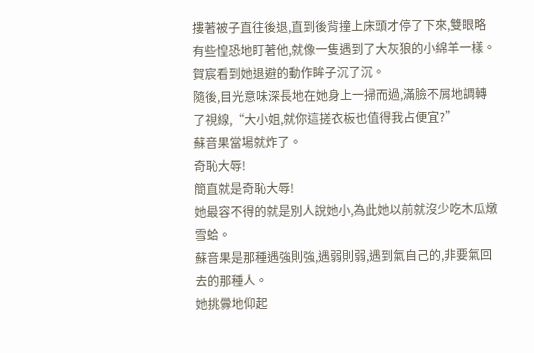摟著被子直往後退,直到後背撞上床頭才停了下來,雙眼略有些惶恐地盯著他,就像一隻遇到了大灰狼的小綿羊一樣。
賀宸看到她退避的動作眸子沉了沉。
隨後,目光意味深長地在她身上一掃而過,滿臉不屑地調轉了視線,“大小姐,就你這搓衣板也值得我占便宜?”
蘇音果當場就炸了。
奇恥大辱!
簡直就是奇恥大辱!
她最容不得的就是別人說她小,為此她以前就沒少吃木瓜燉雪蛤。
蘇音果是那種遇強則強,遇弱則弱,遇到氣自己的,非要氣回去的那種人。
她挑釁地仰起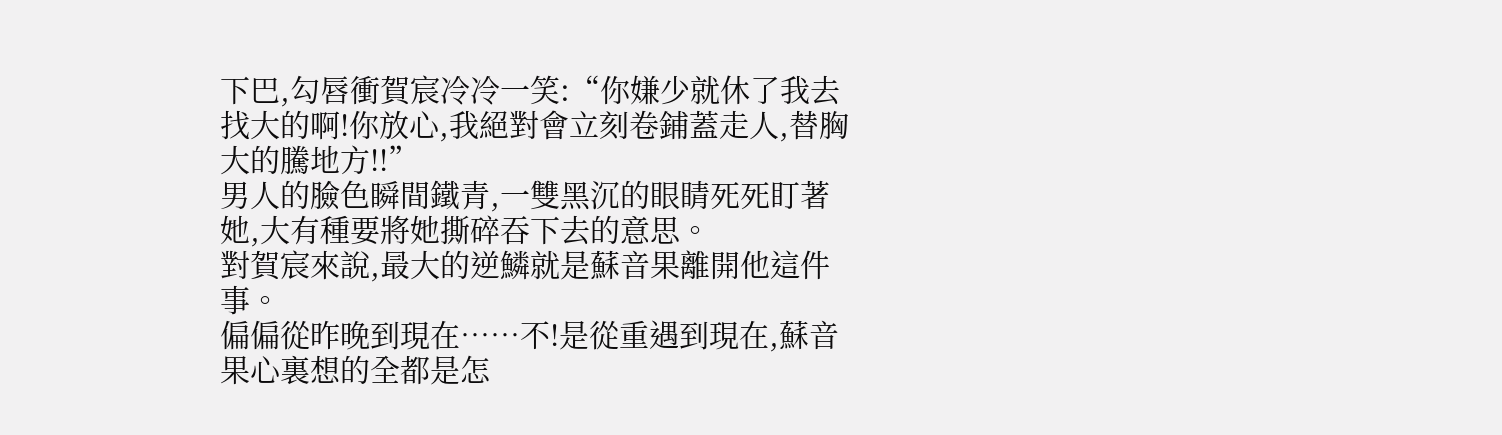下巴,勾唇衝賀宸冷冷一笑:“你嫌少就休了我去找大的啊!你放心,我絕對會立刻卷鋪蓋走人,替胸大的騰地方!!”
男人的臉色瞬間鐵青,一雙黑沉的眼睛死死盯著她,大有種要將她撕碎吞下去的意思。
對賀宸來說,最大的逆鱗就是蘇音果離開他這件事。
偏偏從昨晚到現在……不!是從重遇到現在,蘇音果心裏想的全都是怎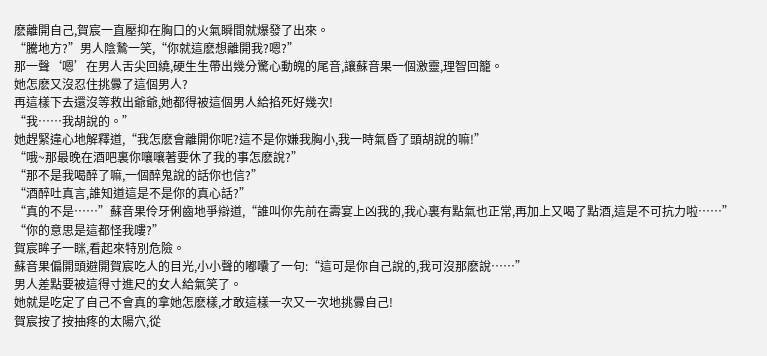麽離開自己,賀宸一直壓抑在胸口的火氣瞬間就爆發了出來。
“騰地方?”男人陰鷙一笑,“你就這麽想離開我?嗯?”
那一聲‘嗯’在男人舌尖回繞,硬生生帶出幾分驚心動魄的尾音,讓蘇音果一個激靈,理智回籠。
她怎麽又沒忍住挑釁了這個男人?
再這樣下去還沒等救出爺爺,她都得被這個男人給掐死好幾次!
“我……我胡說的。”
她趕緊違心地解釋道,“我怎麽會離開你呢?這不是你嫌我胸小,我一時氣昏了頭胡說的嘛!”
“哦~那最晚在酒吧裏你嚷嚷著要休了我的事怎麽說?”
“那不是我喝醉了嘛,一個醉鬼說的話你也信?”
“酒醉吐真言,誰知道這是不是你的真心話?”
“真的不是……”蘇音果伶牙俐齒地爭辯道,“誰叫你先前在壽宴上凶我的,我心裏有點氣也正常,再加上又喝了點酒,這是不可抗力啦……”
“你的意思是這都怪我嘍?”
賀宸眸子一眯,看起來特別危險。
蘇音果偏開頭避開賀宸吃人的目光,小小聲的嘟囔了一句:“這可是你自己說的,我可沒那麽說……”
男人差點要被這得寸進尺的女人給氣笑了。
她就是吃定了自己不會真的拿她怎麽樣,才敢這樣一次又一次地挑釁自己!
賀宸按了按抽疼的太陽穴,從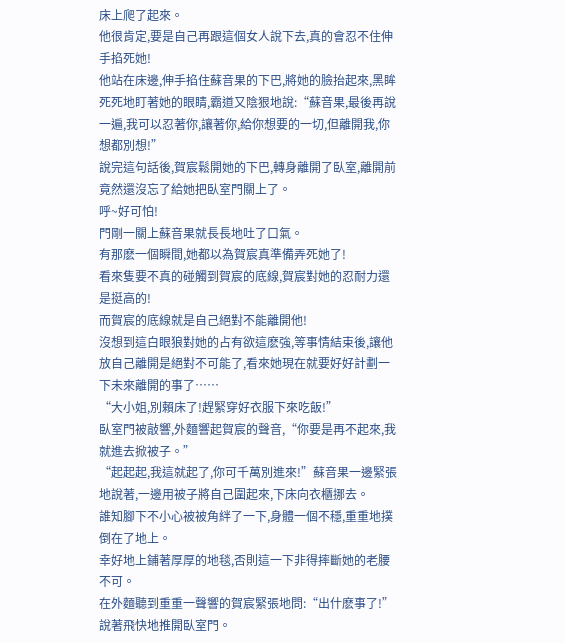床上爬了起來。
他很肯定,要是自己再跟這個女人說下去,真的會忍不住伸手掐死她!
他站在床邊,伸手掐住蘇音果的下巴,將她的臉抬起來,黑眸死死地盯著她的眼睛,霸道又陰狠地說:“蘇音果,最後再說一遍,我可以忍著你,讓著你,給你想要的一切,但離開我,你想都別想!”
說完這句話後,賀宸鬆開她的下巴,轉身離開了臥室,離開前竟然還沒忘了給她把臥室門關上了。
呼~好可怕!
門剛一關上蘇音果就長長地吐了口氣。
有那麽一個瞬間,她都以為賀宸真準備弄死她了!
看來隻要不真的碰觸到賀宸的底線,賀宸對她的忍耐力還是挺高的!
而賀宸的底線就是自己絕對不能離開他!
沒想到這白眼狼對她的占有欲這麽強,等事情結束後,讓他放自己離開是絕對不可能了,看來她現在就要好好計劃一下未來離開的事了……
“大小姐,別賴床了!趕緊穿好衣服下來吃飯!”
臥室門被敲響,外麵響起賀宸的聲音,“你要是再不起來,我就進去掀被子。”
“起起起,我這就起了,你可千萬別進來!”蘇音果一邊緊張地說著,一邊用被子將自己圍起來,下床向衣櫃挪去。
誰知腳下不小心被被角絆了一下,身體一個不穩,重重地撲倒在了地上。
幸好地上鋪著厚厚的地毯,否則這一下非得摔斷她的老腰不可。
在外麵聽到重重一聲響的賀宸緊張地問:“出什麽事了!”說著飛快地推開臥室門。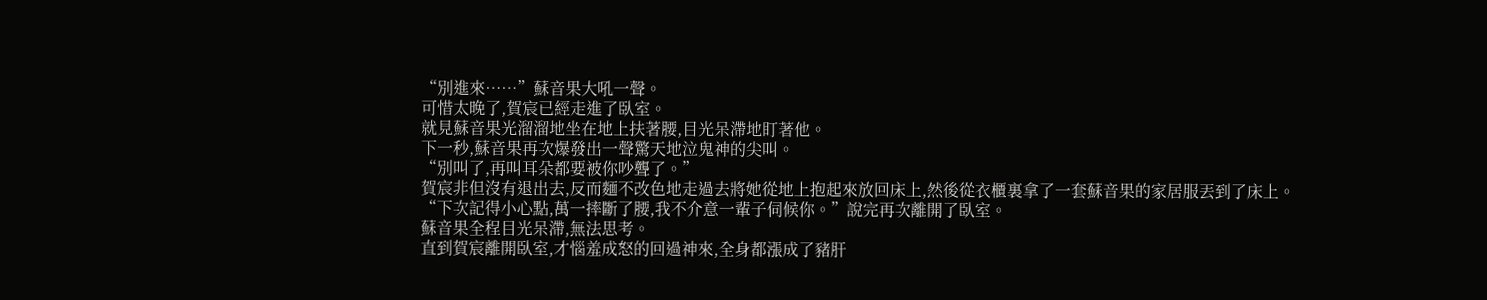“別進來……”蘇音果大吼一聲。
可惜太晚了,賀宸已經走進了臥室。
就見蘇音果光溜溜地坐在地上扶著腰,目光呆滯地盯著他。
下一秒,蘇音果再次爆發出一聲驚天地泣鬼神的尖叫。
“別叫了,再叫耳朵都要被你吵聾了。”
賀宸非但沒有退出去,反而麵不改色地走過去將她從地上抱起來放回床上,然後從衣櫃裏拿了一套蘇音果的家居服丟到了床上。
“下次記得小心點,萬一摔斷了腰,我不介意一輩子伺候你。”說完再次離開了臥室。
蘇音果全程目光呆滯,無法思考。
直到賀宸離開臥室,才惱羞成怒的回過神來,全身都漲成了豬肝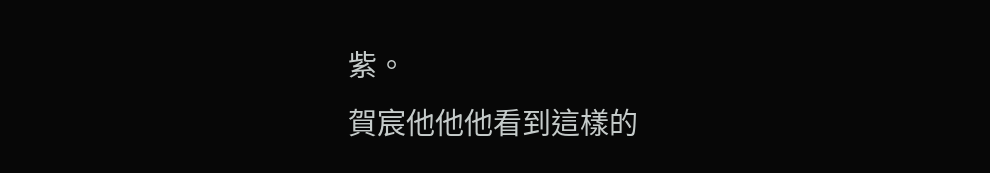紫。
賀宸他他他看到這樣的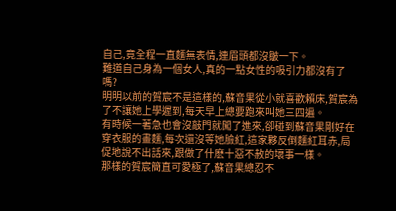自己,竟全程一直麵無表情,連眉頭都沒皺一下。
難道自己身為一個女人,真的一點女性的吸引力都沒有了嗎?
明明以前的賀宸不是這樣的,蘇音果從小就喜歡賴床,賀宸為了不讓她上學遲到,每天早上總要跑來叫她三四遍。
有時候一著急也會沒敲門就闖了進來,卻碰到蘇音果剛好在穿衣服的畫麵,每次還沒等她臉紅,這家夥反倒麵紅耳赤,局促地說不出話來,跟做了什麽十惡不赦的壞事一樣。
那樣的賀宸簡直可愛極了,蘇音果總忍不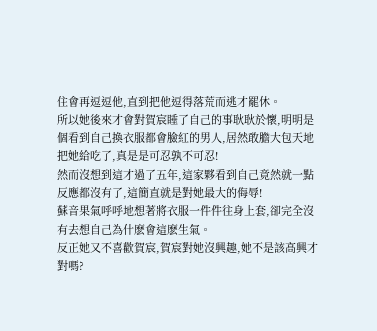住會再逗逗他,直到把他逗得落荒而逃才罷休。
所以她後來才會對賀宸睡了自己的事耿耿於懷,明明是個看到自己換衣服都會臉紅的男人,居然敢膽大包天地把她給吃了,真是是可忍孰不可忍!
然而沒想到這才過了五年,這家夥看到自己竟然就一點反應都沒有了,這簡直就是對她最大的侮辱!
蘇音果氣呼呼地想著將衣服一件件往身上套,卻完全沒有去想自己為什麽會這麽生氣。
反正她又不喜歡賀宸,賀宸對她沒興趣,她不是該高興才對嗎?